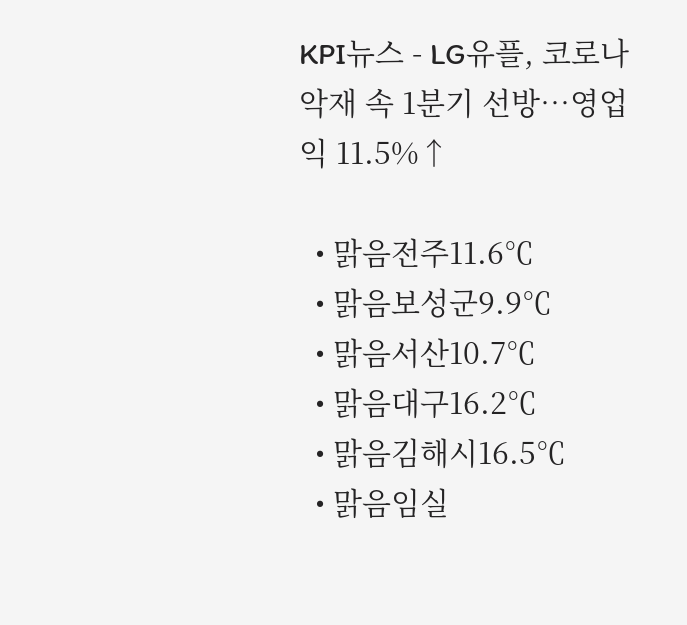KPI뉴스 - LG유플, 코로나 악재 속 1분기 선방…영업익 11.5%↑

  • 맑음전주11.6℃
  • 맑음보성군9.9℃
  • 맑음서산10.7℃
  • 맑음대구16.2℃
  • 맑음김해시16.5℃
  • 맑음임실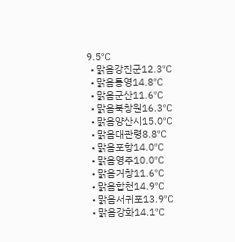9.5℃
  • 맑음강진군12.3℃
  • 맑음통영14.8℃
  • 맑음군산11.6℃
  • 맑음북창원16.3℃
  • 맑음양산시15.0℃
  • 맑음대관령8.8℃
  • 맑음포항14.0℃
  • 맑음영주10.0℃
  • 맑음거창11.6℃
  • 맑음합천14.9℃
  • 맑음서귀포13.9℃
  • 맑음강화14.1℃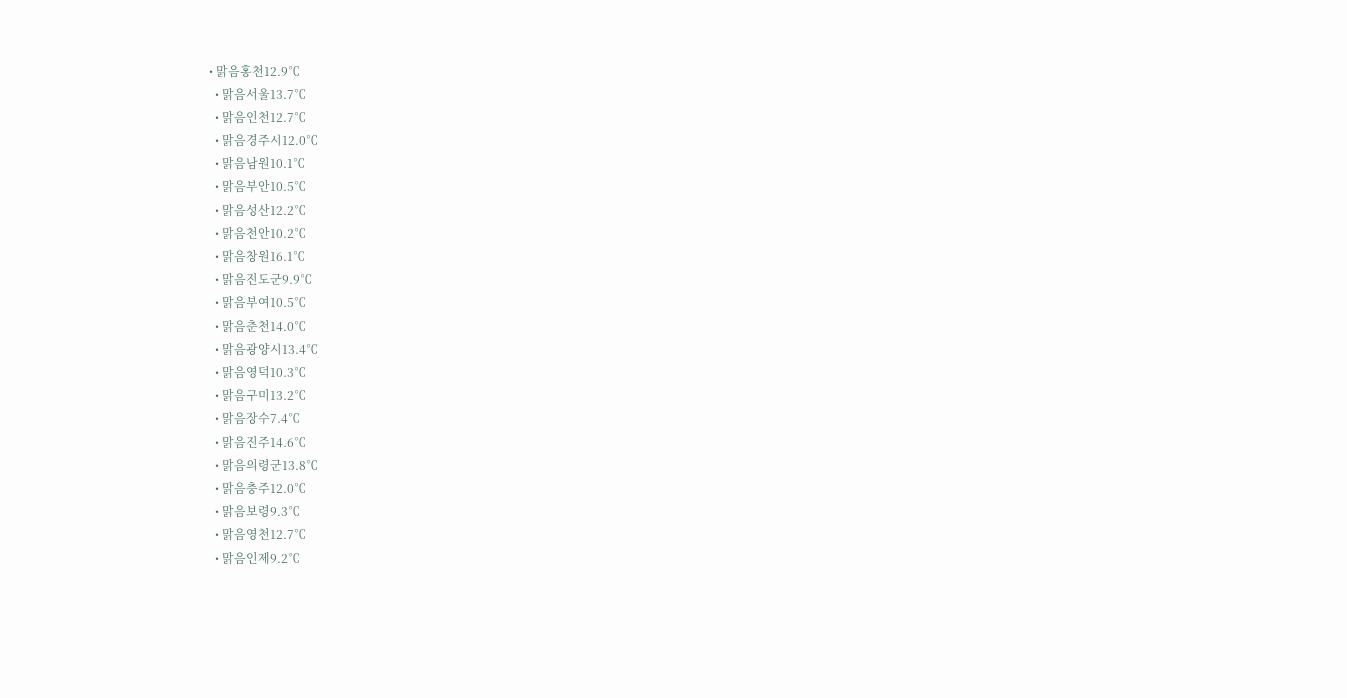• 맑음홍천12.9℃
  • 맑음서울13.7℃
  • 맑음인천12.7℃
  • 맑음경주시12.0℃
  • 맑음남원10.1℃
  • 맑음부안10.5℃
  • 맑음성산12.2℃
  • 맑음천안10.2℃
  • 맑음창원16.1℃
  • 맑음진도군9.9℃
  • 맑음부여10.5℃
  • 맑음춘천14.0℃
  • 맑음광양시13.4℃
  • 맑음영덕10.3℃
  • 맑음구미13.2℃
  • 맑음장수7.4℃
  • 맑음진주14.6℃
  • 맑음의령군13.8℃
  • 맑음충주12.0℃
  • 맑음보령9.3℃
  • 맑음영천12.7℃
  • 맑음인제9.2℃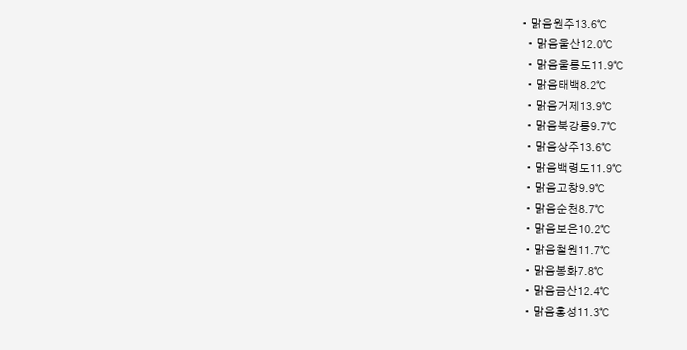• 맑음원주13.6℃
  • 맑음울산12.0℃
  • 맑음울릉도11.9℃
  • 맑음태백8.2℃
  • 맑음거제13.9℃
  • 맑음북강릉9.7℃
  • 맑음상주13.6℃
  • 맑음백령도11.9℃
  • 맑음고창9.9℃
  • 맑음순천8.7℃
  • 맑음보은10.2℃
  • 맑음철원11.7℃
  • 맑음봉화7.8℃
  • 맑음금산12.4℃
  • 맑음홍성11.3℃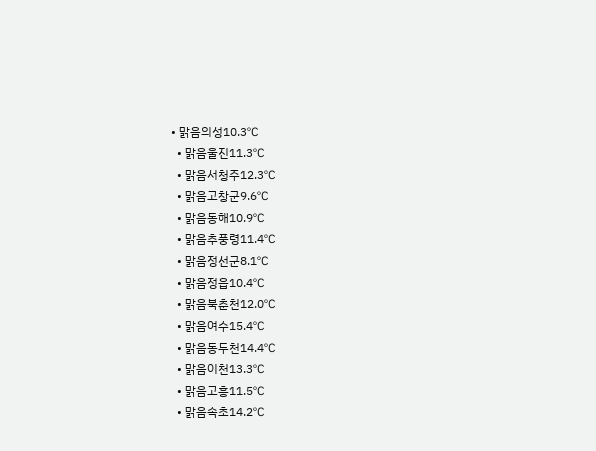• 맑음의성10.3℃
  • 맑음울진11.3℃
  • 맑음서청주12.3℃
  • 맑음고창군9.6℃
  • 맑음동해10.9℃
  • 맑음추풍령11.4℃
  • 맑음정선군8.1℃
  • 맑음정읍10.4℃
  • 맑음북춘천12.0℃
  • 맑음여수15.4℃
  • 맑음동두천14.4℃
  • 맑음이천13.3℃
  • 맑음고흥11.5℃
  • 맑음속초14.2℃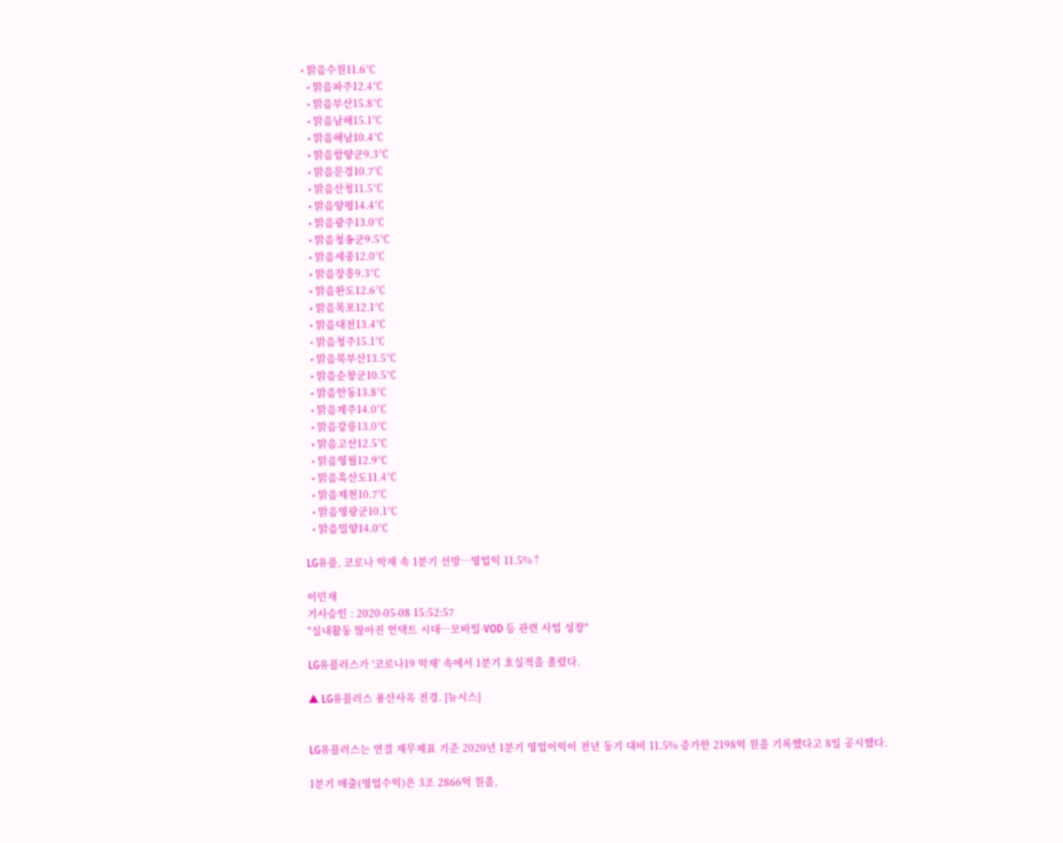• 맑음수원11.6℃
  • 맑음파주12.4℃
  • 맑음부산15.8℃
  • 맑음남해15.1℃
  • 맑음해남10.4℃
  • 맑음함양군9.3℃
  • 맑음문경10.7℃
  • 맑음산청11.5℃
  • 맑음양평14.4℃
  • 맑음광주13.0℃
  • 맑음청송군9.5℃
  • 맑음세종12.0℃
  • 맑음장흥9.3℃
  • 맑음완도12.6℃
  • 맑음목포12.1℃
  • 맑음대전13.4℃
  • 맑음청주15.1℃
  • 맑음북부산13.5℃
  • 맑음순창군10.5℃
  • 맑음안동13.8℃
  • 맑음제주14.0℃
  • 맑음강릉13.0℃
  • 맑음고산12.5℃
  • 맑음영월12.9℃
  • 맑음흑산도11.4℃
  • 맑음제천10.7℃
  • 맑음영광군10.1℃
  • 맑음밀양14.0℃

LG유플, 코로나 악재 속 1분기 선방…영업익 11.5%↑

이민재
기사승인 : 2020-05-08 15:52:57
"실내활동 많아진 언택트 시대…모바일·VOD 등 관련 사업 성장"

LG유플러스가 '코로나19 악재' 속에서 1분기 호실적을 올렸다.

▲ LG유플러스 용산사옥 전경. [뉴시스]


LG유플러스는 연결 재무제표 기준 2020년 1분기 영업이익이 전년 동기 대비 11.5% 증가한 2198억 원을 기록했다고 8일 공시했다.

1분기 매출(영업수익)은 3조 2866억 원을,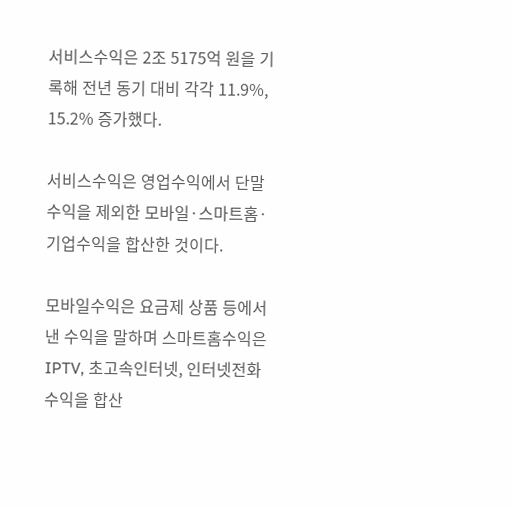서비스수익은 2조 5175억 원을 기록해 전년 동기 대비 각각 11.9%, 15.2% 증가했다.

서비스수익은 영업수익에서 단말수익을 제외한 모바일·스마트홈·기업수익을 합산한 것이다.

모바일수익은 요금제 상품 등에서 낸 수익을 말하며 스마트홈수익은 IPTV, 초고속인터넷, 인터넷전화 수익을 합산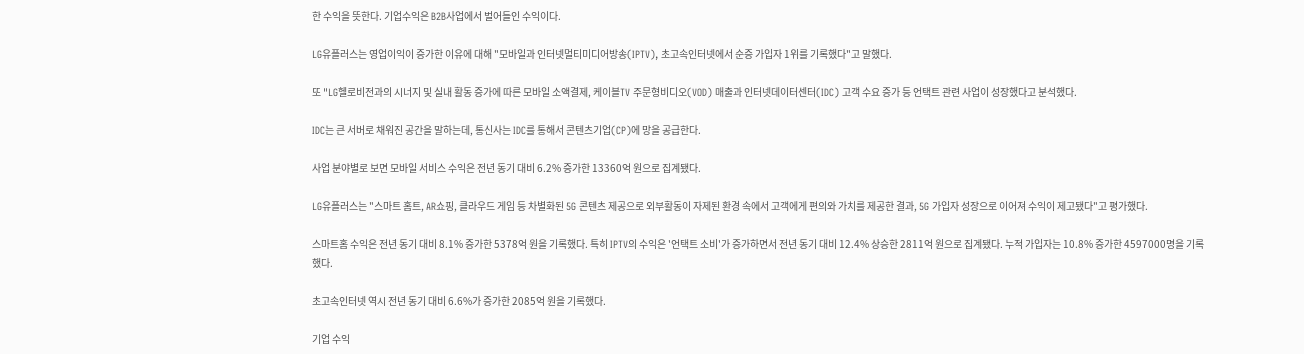한 수익을 뜻한다. 기업수익은 B2B사업에서 벌어들인 수익이다.

LG유플러스는 영업이익이 증가한 이유에 대해 "모바일과 인터넷멀티미디어방송(IPTV), 초고속인터넷에서 순증 가입자 1위를 기록했다"고 말했다.

또 "LG헬로비전과의 시너지 및 실내 활동 증가에 따른 모바일 소액결제, 케이블TV 주문형비디오(VOD) 매출과 인터넷데이터센터(IDC) 고객 수요 증가 등 언택트 관련 사업이 성장했다고 분석했다.

IDC는 큰 서버로 채워진 공간을 말하는데, 통신사는 IDC를 통해서 콘텐츠기업(CP)에 망을 공급한다.

사업 분야별로 보면 모바일 서비스 수익은 전년 동기 대비 6.2% 증가한 13360억 원으로 집계됐다.

LG유플러스는 "스마트 홈트, AR쇼핑, 클라우드 게임 등 차별화된 5G 콘텐츠 제공으로 외부활동이 자제된 환경 속에서 고객에게 편의와 가치를 제공한 결과, 5G 가입자 성장으로 이어져 수익이 제고됐다"고 평가했다.

스마트홈 수익은 전년 동기 대비 8.1% 증가한 5378억 원을 기록했다. 특히 IPTV의 수익은 '언택트 소비'가 증가하면서 전년 동기 대비 12.4% 상승한 2811억 원으로 집계됐다. 누적 가입자는 10.8% 증가한 4597000명을 기록했다.

초고속인터넷 역시 전년 동기 대비 6.6%가 증가한 2085억 원을 기록했다.

기업 수익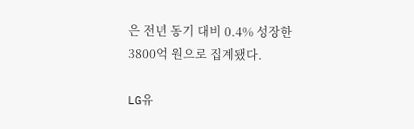은 전년 동기 대비 0.4% 성장한 3800억 원으로 집계됐다.

LG유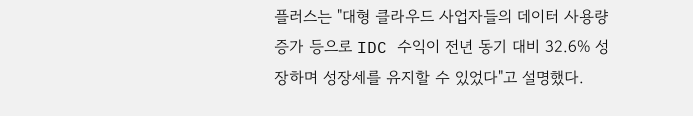플러스는 "대형 클라우드 사업자들의 데이터 사용량 증가 등으로 IDC 수익이 전년 동기 대비 32.6% 성장하며 성장세를 유지할 수 있었다"고 설명했다.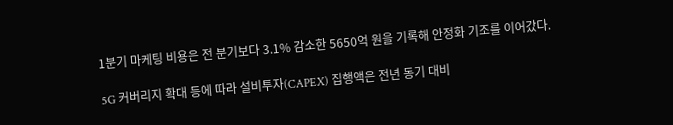1분기 마케팅 비용은 전 분기보다 3.1% 감소한 5650억 원을 기록해 안정화 기조를 이어갔다.

5G 커버리지 확대 등에 따라 설비투자(CAPEX) 집행액은 전년 동기 대비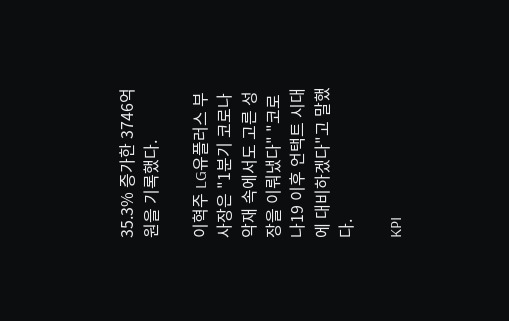35.3% 증가한 3746억 원을 기록했다.

이혁주 LG유플러스 부사장은 "1분기 코로나 악재 속에서도 고른 성장을 이뤄냈다" "코로나19 이후 언택트 시대에 대비하겠다"고 말했다.

KPI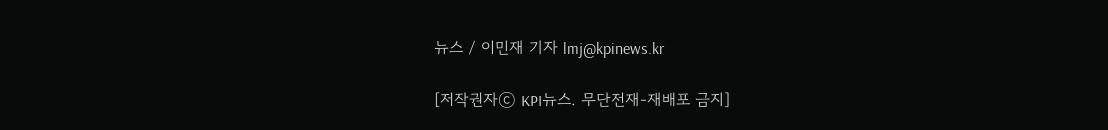뉴스 / 이민재 기자 lmj@kpinews.kr

[저작권자ⓒ KPI뉴스. 무단전재-재배포 금지]